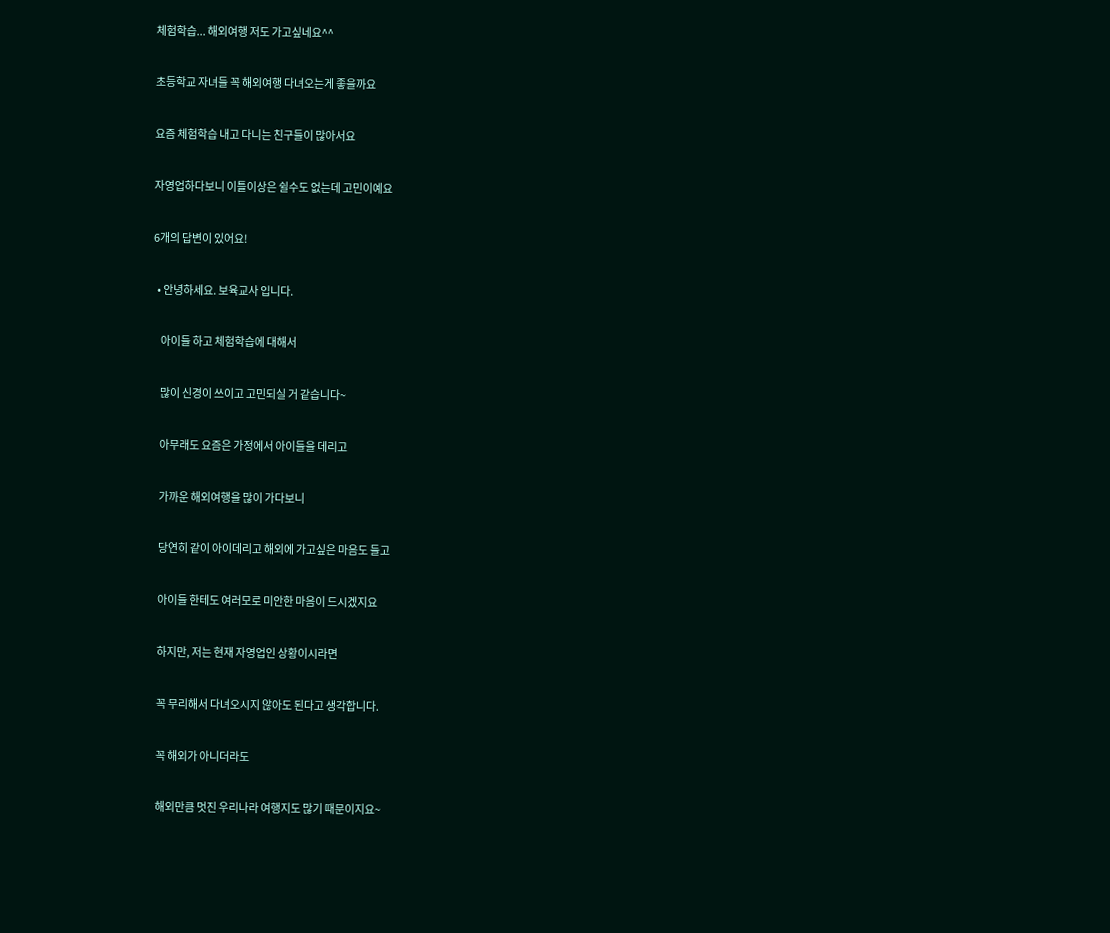체험학습... 해외여행 저도 가고싶네요^^

초등학교 자녀들 꼭 해외여행 다녀오는게 좋을까요

요즘 체험학습 내고 다니는 친구들이 많아서요

자영업하다보니 이틀이상은 쉴수도 없는데 고민이예요

6개의 답변이 있어요!

  • 안녕하세요. 보육교사 입니다.

    아이들 하고 체험학습에 대해서

    많이 신경이 쓰이고 고민되실 거 같습니다~

    아무래도 요즘은 가정에서 아이들을 데리고

    가까운 해외여행을 많이 가다보니

    당연히 같이 아이데리고 해외에 가고싶은 마음도 들고

    아이들 한테도 여러모로 미안한 마음이 드시겠지요

    하지만, 저는 현재 자영업인 상황이시라면

    꼭 무리해서 다녀오시지 않아도 된다고 생각합니다.

    꼭 해외가 아니더라도

    해외만큼 멋진 우리나라 여행지도 많기 때문이지요~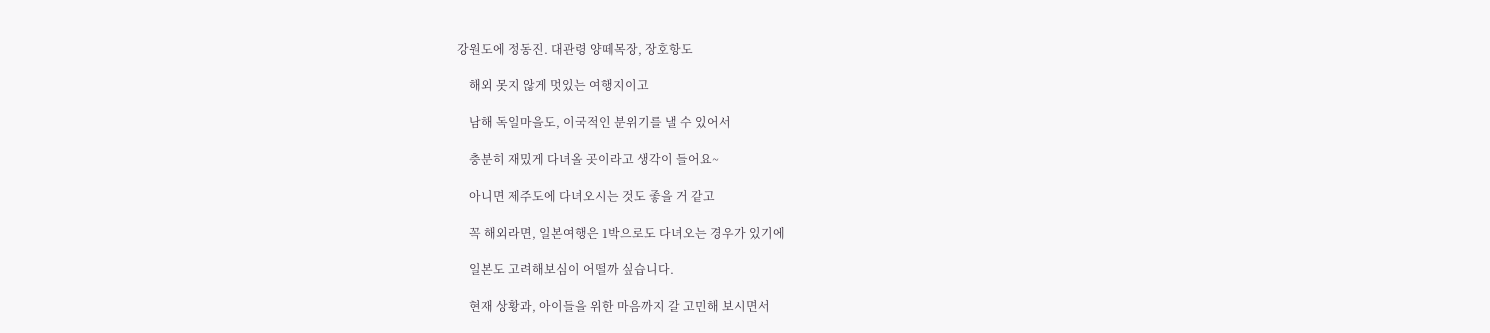강원도에 정동진. 대관령 양떼목장, 장호항도

    해외 못지 않게 멋있는 여행지이고

    남해 독일마을도, 이국적인 분위기를 낼 수 있어서

    충분히 재밌게 다녀올 곳이라고 생각이 들어요~

    아니면 제주도에 다녀오시는 것도 좋을 거 같고

    꼭 해외라면, 일본여행은 1박으로도 다녀오는 경우가 있기에

    일본도 고려해보심이 어떨까 싶습니다.

    현재 상황과, 아이들을 위한 마음까지 갈 고민해 보시면서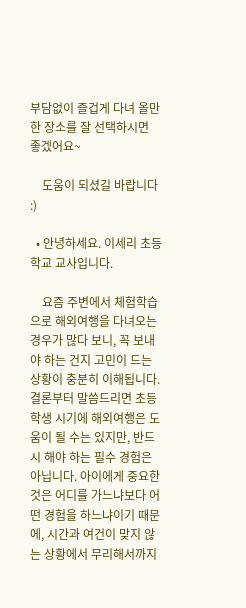부담없이 즐겁게 다녀 올만한 장소를 잘 선택하시면 좋겠어요~

    도움이 되셨길 바랍니다 :)

  • 안녕하세요. 이세리 초등학교 교사입니다.

    요즘 주변에서 체험학습으로 해외여행을 다녀오는 경우가 많다 보니, 꼭 보내야 하는 건지 고민이 드는 상황이 충분히 이해됩니다. 결론부터 말씀드리면 초등학생 시기에 해외여행은 도움이 될 수는 있지만, 반드시 해야 하는 필수 경험은 아닙니다. 아이에게 중요한 것은 어디를 가느냐보다 어떤 경험을 하느냐이기 때문에, 시간과 여건이 맞지 않는 상황에서 무리해서까지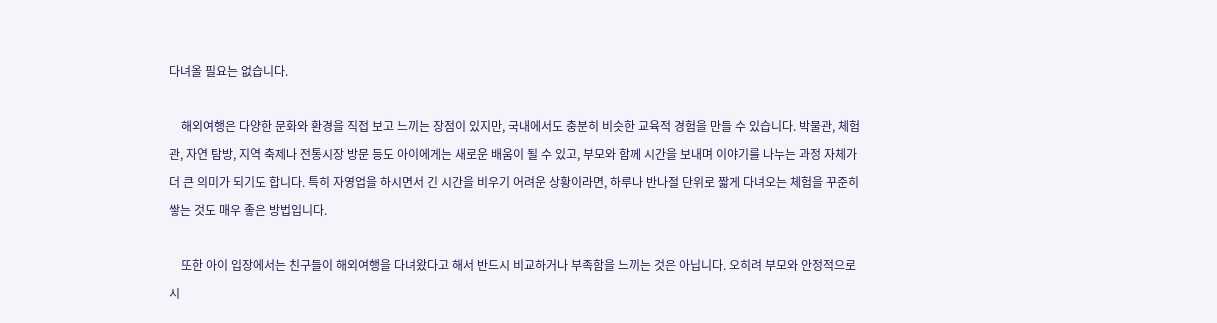다녀올 필요는 없습니다.

    해외여행은 다양한 문화와 환경을 직접 보고 느끼는 장점이 있지만, 국내에서도 충분히 비슷한 교육적 경험을 만들 수 있습니다. 박물관, 체험관, 자연 탐방, 지역 축제나 전통시장 방문 등도 아이에게는 새로운 배움이 될 수 있고, 부모와 함께 시간을 보내며 이야기를 나누는 과정 자체가 더 큰 의미가 되기도 합니다. 특히 자영업을 하시면서 긴 시간을 비우기 어려운 상황이라면, 하루나 반나절 단위로 짧게 다녀오는 체험을 꾸준히 쌓는 것도 매우 좋은 방법입니다.

    또한 아이 입장에서는 친구들이 해외여행을 다녀왔다고 해서 반드시 비교하거나 부족함을 느끼는 것은 아닙니다. 오히려 부모와 안정적으로 시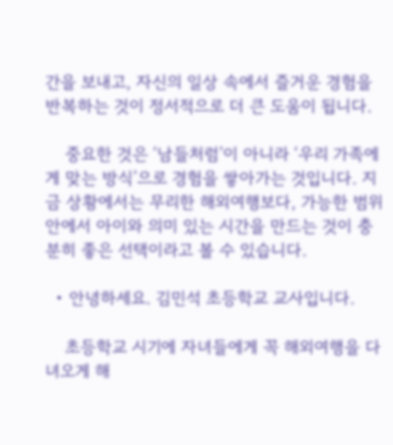간을 보내고, 자신의 일상 속에서 즐거운 경험을 반복하는 것이 정서적으로 더 큰 도움이 됩니다.

    중요한 것은 ‘남들처럼’이 아니라 ‘우리 가족에게 맞는 방식’으로 경험을 쌓아가는 것입니다. 지금 상황에서는 무리한 해외여행보다, 가능한 범위 안에서 아이와 의미 있는 시간을 만드는 것이 충분히 좋은 선택이라고 볼 수 있습니다.

  • 안녕하세요. 김민석 초등학교 교사입니다.

    초등학교 시기에 자녀들에게 꼭 해외여행을 다녀오게 해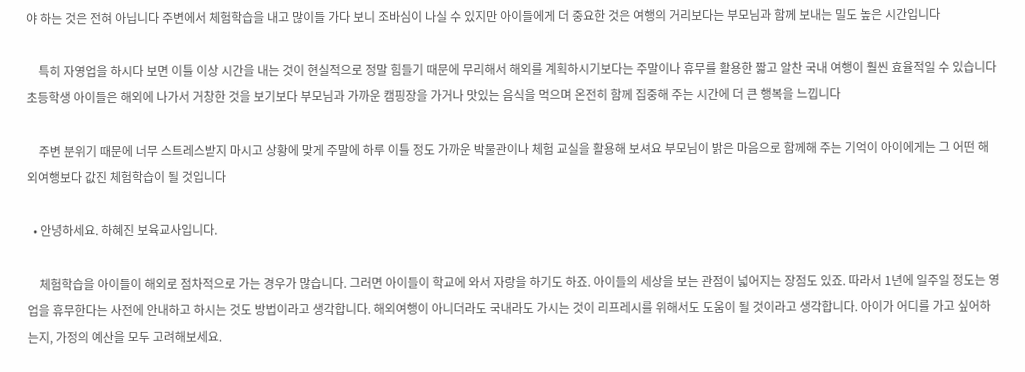야 하는 것은 전혀 아닙니다 주변에서 체험학습을 내고 많이들 가다 보니 조바심이 나실 수 있지만 아이들에게 더 중요한 것은 여행의 거리보다는 부모님과 함께 보내는 밀도 높은 시간입니다

    특히 자영업을 하시다 보면 이틀 이상 시간을 내는 것이 현실적으로 정말 힘들기 때문에 무리해서 해외를 계획하시기보다는 주말이나 휴무를 활용한 짧고 알찬 국내 여행이 훨씬 효율적일 수 있습니다 초등학생 아이들은 해외에 나가서 거창한 것을 보기보다 부모님과 가까운 캠핑장을 가거나 맛있는 음식을 먹으며 온전히 함께 집중해 주는 시간에 더 큰 행복을 느낍니다

    주변 분위기 때문에 너무 스트레스받지 마시고 상황에 맞게 주말에 하루 이틀 정도 가까운 박물관이나 체험 교실을 활용해 보셔요 부모님이 밝은 마음으로 함께해 주는 기억이 아이에게는 그 어떤 해외여행보다 값진 체험학습이 될 것입니다

  • 안녕하세요. 하혜진 보육교사입니다.

    체험학습을 아이들이 해외로 점차적으로 가는 경우가 많습니다. 그러면 아이들이 학교에 와서 자랑을 하기도 하죠. 아이들의 세상을 보는 관점이 넓어지는 장점도 있죠. 따라서 1년에 일주일 정도는 영업을 휴무한다는 사전에 안내하고 하시는 것도 방법이라고 생각합니다. 해외여행이 아니더라도 국내라도 가시는 것이 리프레시를 위해서도 도움이 될 것이라고 생각합니다. 아이가 어디를 가고 싶어하는지, 가정의 예산을 모두 고려해보세요.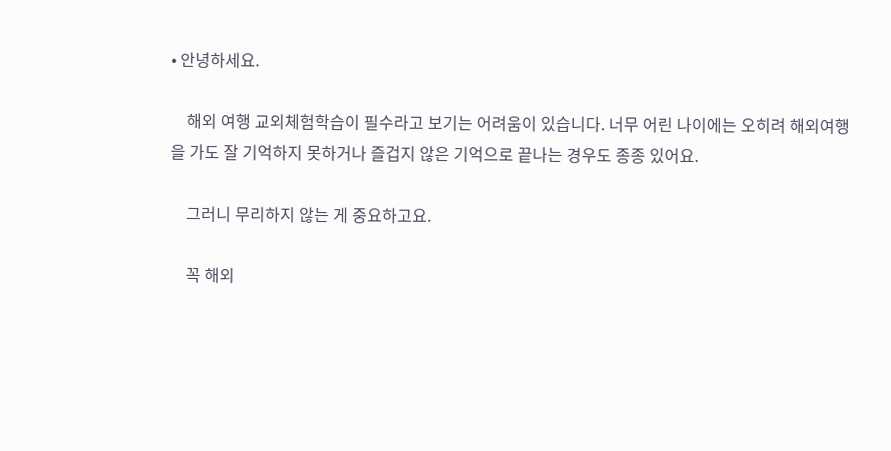• 안녕하세요.

    해외 여행 교외체험학습이 필수라고 보기는 어려움이 있습니다. 너무 어린 나이에는 오히려 해외여행을 가도 잘 기억하지 못하거나 즐겁지 않은 기억으로 끝나는 경우도 종종 있어요.

    그러니 무리하지 않는 게 중요하고요.

    꼭 해외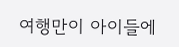여행만이 아이들에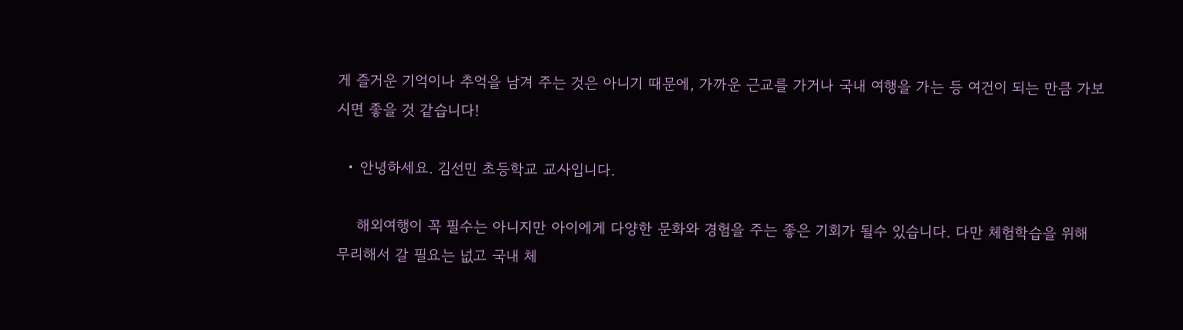게 즐거운 기억이나 추억을 남겨 주는 것은 아니기 때문에, 가까운 근교를 가거나 국내 여행을 가는 등 여건이 되는 만큼 가보시면 좋을 것 같습니다!

  • 안녕하세요. 김선민 초등학교 교사입니다.

    해외여행이 꼭 필수는 아니지만 아이에게 다양한 문화와 경험을 주는 좋은 기회가 될수 있습니다. 다만 체험학습을 위해 무리해서 갈 필요는 넚고 국내 체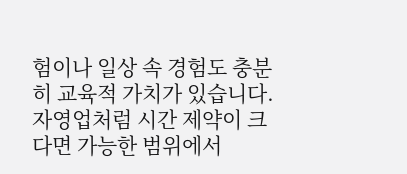험이나 일상 속 경험도 충분히 교육적 가치가 있습니다. 자영업처럼 시간 제약이 크다면 가능한 범위에서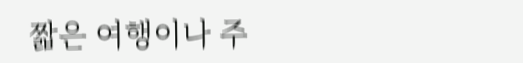짧은 여행이나 주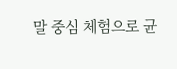말 중심 체험으로 균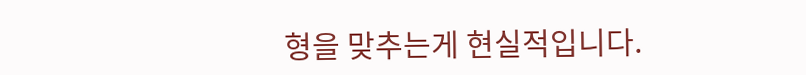형을 맞추는게 현실적입니다.